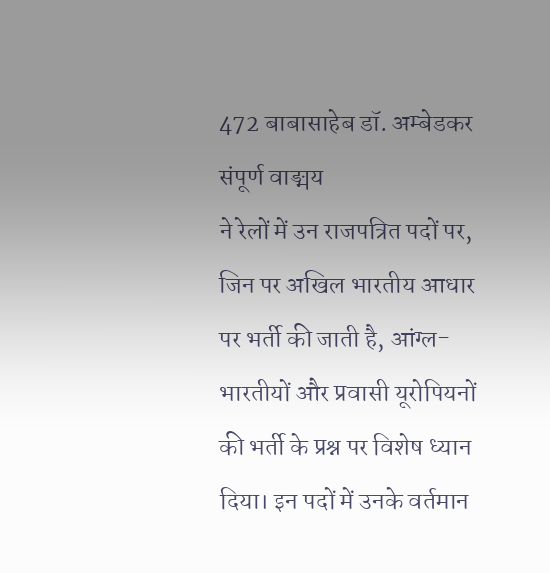472 बाबासाहेब डॉ. अम्बेडकर संपूर्ण वाङ्मय
ने रेलों में उन राजपत्रित पदों पर, जिन पर अखिल भारतीय आधार पर भर्ती की जाती है, आंग्ल-भारतीयों और प्रवासी यूरोपियनों की भर्ती के प्रश्न पर विशेष ध्यान दिया। इन पदों में उनके वर्तमान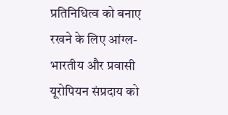प्रतिनिधित्व को बनाए रखने के लिए आंग्ल-भारतीय और प्रवासी यूरोपियन संप्रदाय को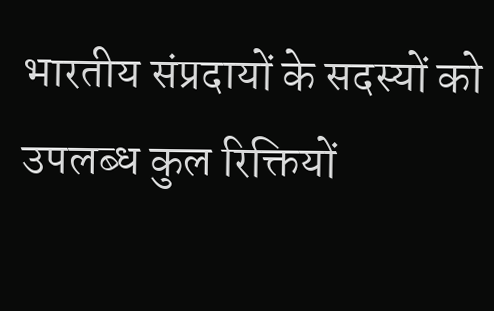भारतीय संप्रदायों के सदस्यों को उपलब्ध कुल रिक्तियों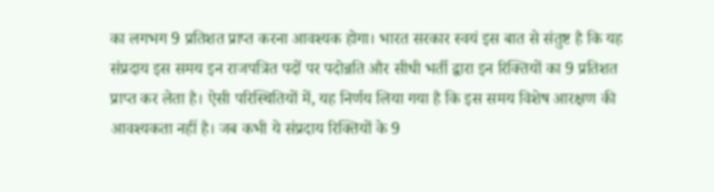का लगभग 9 प्रतिशत प्राप्त करना आवश्यक होगा। भारत सरकार स्वयं इस बात से संतुष्ट है कि यह संप्रदाय इस समय इन राजपत्रित पदों पर पदोन्नति और सीधी भर्ती द्वारा इन रिक्तियों का 9 प्रतिशत प्राप्त कर लेता है। ऐसी परिस्थितियों में, यह निर्णय लिया गया है कि इस समय विशेष आरक्षण की आवश्यकता नहीं है। जब कभी ये संप्रदाय रिक्तियों के 9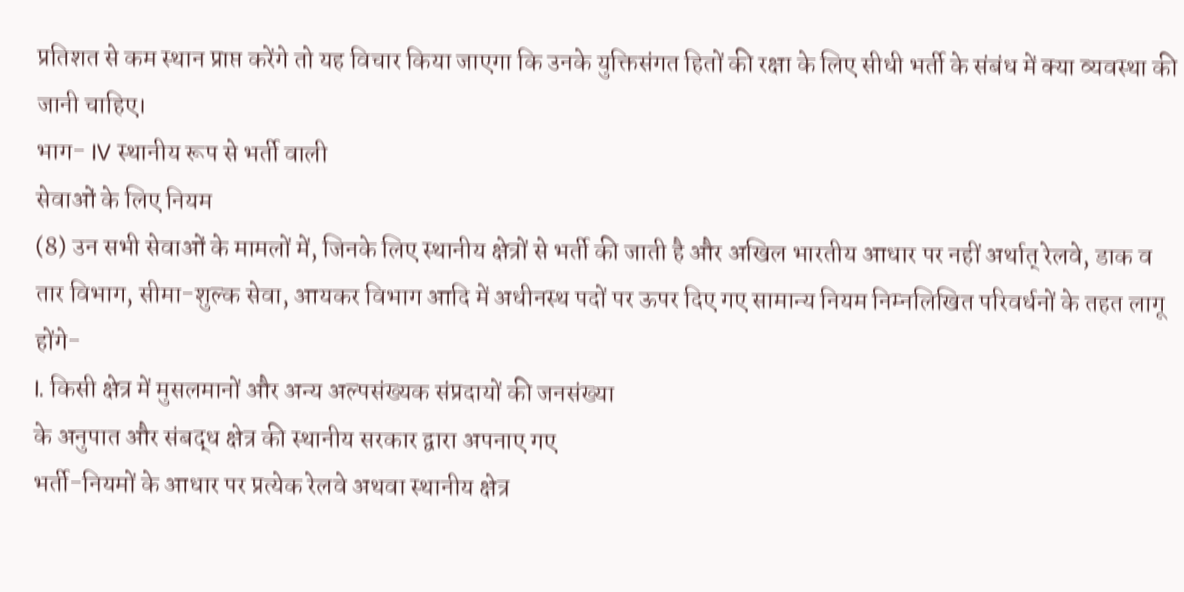प्रतिशत से कम स्थान प्राप्त करेंगे तो यह विचार किया जाएगा कि उनके युक्तिसंगत हितों की रक्षा के लिए सीधी भर्ती के संबंध में क्या व्यवस्था की जानी चाहिए।
भाग- IV स्थानीय रूप से भर्ती वाली
सेवाओं के लिए नियम
(8) उन सभी सेवाओं के मामलों में, जिनके लिए स्थानीय क्षेत्रों से भर्ती की जाती है और अखिल भारतीय आधार पर नहीं अर्थात् रेलवे, डाक व तार विभाग, सीमा-शुल्क सेवा, आयकर विभाग आदि में अधीनस्थ पदों पर ऊपर दिए गए सामान्य नियम निम्नलिखित परिवर्धनों के तहत लागू होंगे-
I. किसी क्षेत्र में मुसलमानों और अन्य अल्पसंख्यक संप्रदायों की जनसंख्या
के अनुपात और संबद्ध क्षेत्र की स्थानीय सरकार द्वारा अपनाए गए
भर्ती-नियमों के आधार पर प्रत्येक रेलवे अथवा स्थानीय क्षेत्र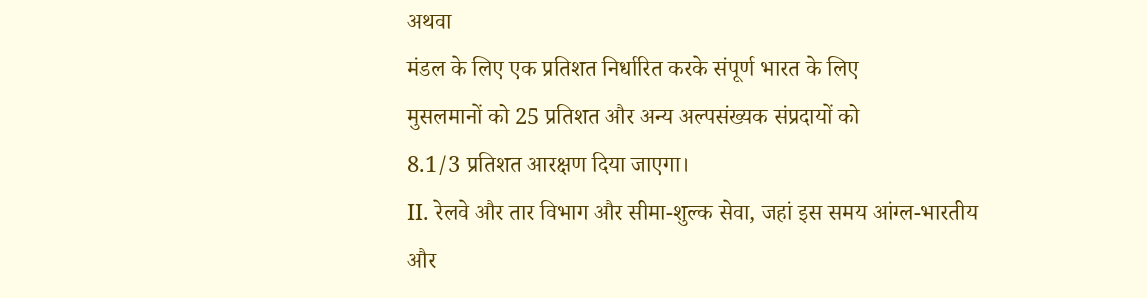अथवा
मंडल के लिए एक प्रतिशत निर्धारित करके संपूर्ण भारत के लिए
मुसलमानों को 25 प्रतिशत और अन्य अल्पसंख्यक संप्रदायों को
8.1/3 प्रतिशत आरक्षण दिया जाएगा।
II. रेलवे और तार विभाग और सीमा-शुल्क सेवा, जहां इस समय आंग्ल-भारतीय
और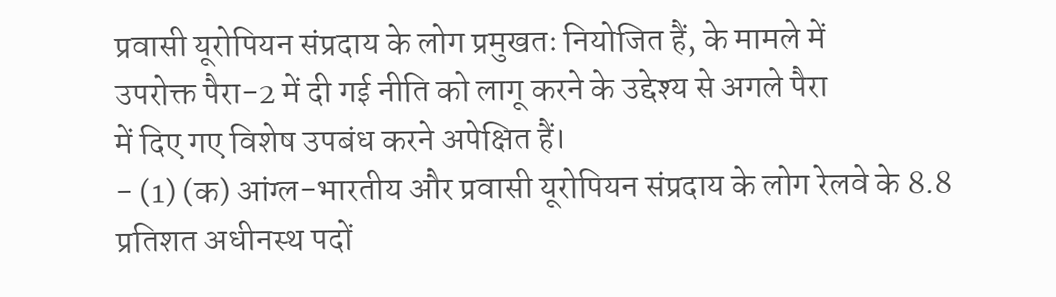प्रवासी यूरोपियन संप्रदाय के लोग प्रमुखतः नियोजित हैं, के मामले में
उपरोक्त पैरा-2 में दी गई नीति को लागू करने के उद्देश्य से अगले पैरा
में दिए गए विशेष उपबंध करने अपेक्षित हैं।
- (1) (क) आंग्ल-भारतीय और प्रवासी यूरोपियन संप्रदाय के लोग रेलवे के 8.8 प्रतिशत अधीनस्थ पदों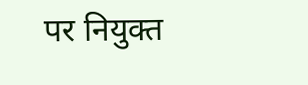पर नियुक्त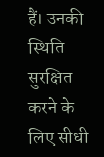हैं। उनकी स्थिति सुरक्षित करने के लिए सीधी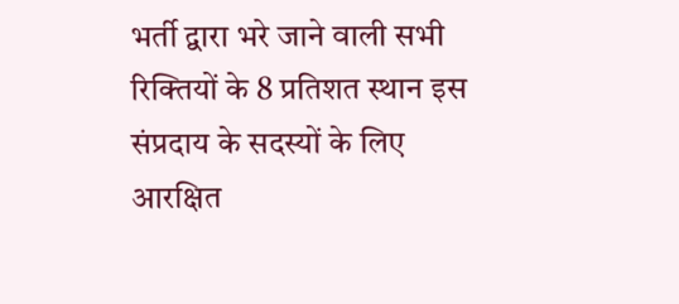भर्ती द्वारा भरे जाने वाली सभी रिक्तियों के 8 प्रतिशत स्थान इस संप्रदाय के सदस्यों के लिए आरक्षित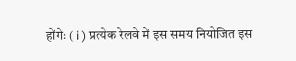होंगेः ( i ) प्रत्येक रेलवे में इस समय नियोजित इस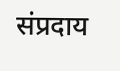संप्रदाय